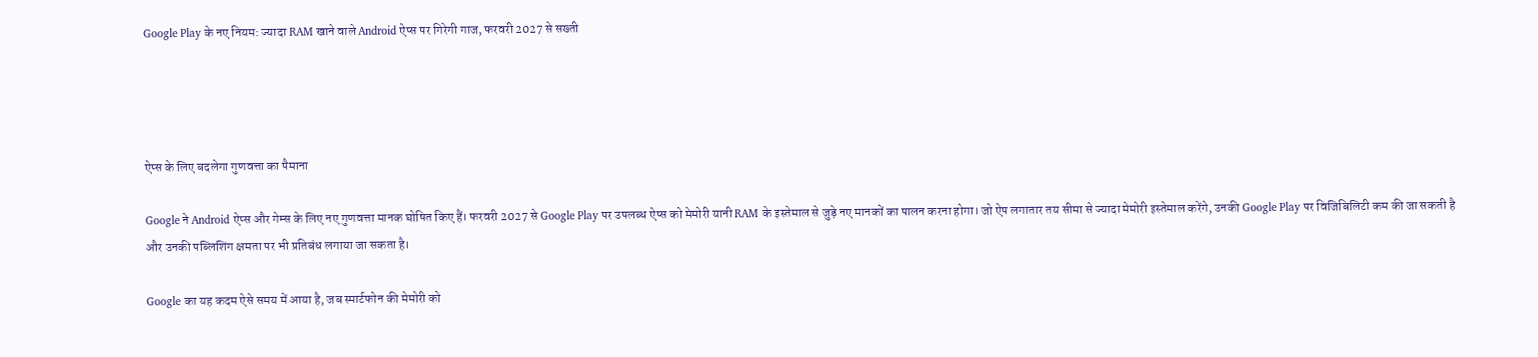Google Play के नए नियम: ज्यादा RAM खाने वाले Android ऐप्स पर गिरेगी गाज, फरवरी 2027 से सख्ती




ऐप्स के लिए बदलेगा गुणवत्ता का पैमाना

Google ने Android ऐप्स और गेम्स के लिए नए गुणवत्ता मानक घोषित किए हैं। फरवरी 2027 से Google Play पर उपलब्ध ऐप्स को मेमोरी यानी RAM के इस्तेमाल से जुड़े नए मानकों का पालन करना होगा। जो ऐप लगातार तय सीमा से ज्यादा मेमोरी इस्तेमाल करेंगे, उनकी Google Play पर विजिबिलिटी कम की जा सकती है और उनकी पब्लिशिंग क्षमता पर भी प्रतिबंध लगाया जा सकता है।

Google का यह कदम ऐसे समय में आया है, जब स्मार्टफोन की मेमोरी को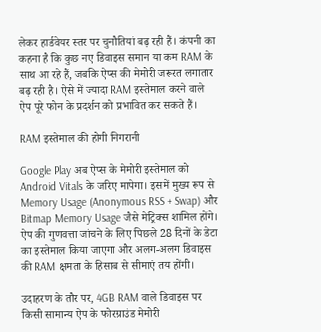लेकर हार्डवेयर स्तर पर चुनौतियां बढ़ रही हैं। कंपनी का कहना है कि कुछ नए डिवाइस समान या कम RAM के साथ आ रहे हैं, जबकि ऐप्स की मेमोरी जरूरत लगातार बढ़ रही है। ऐसे में ज्यादा RAM इस्तेमाल करने वाले ऐप पूरे फोन के प्रदर्शन को प्रभावित कर सकते हैं।

RAM इस्तेमाल की होगी निगरानी

Google Play अब ऐप्स के मेमोरी इस्तेमाल को Android Vitals के जरिए मापेगा। इसमें मुख्य रूप से Memory Usage (Anonymous RSS + Swap) और Bitmap Memory Usage जैसे मेट्रिक्स शामिल होंगे। ऐप की गुणवत्ता जांचने के लिए पिछले 28 दिनों के डेटा का इस्तेमाल किया जाएगा और अलग-अलग डिवाइस की RAM क्षमता के हिसाब से सीमाएं तय होंगी।

उदाहरण के तौर पर, 4GB RAM वाले डिवाइस पर किसी सामान्य ऐप के फोरग्राउंड मेमोरी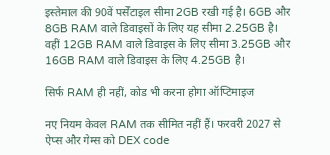इस्तेमाल की 90वें पर्सेंटाइल सीमा 2GB रखी गई है। 6GB और 8GB RAM वाले डिवाइसों के लिए यह सीमा 2.25GB है। वहीं 12GB RAM वाले डिवाइस के लिए सीमा 3.25GB और 16GB RAM वाले डिवाइस के लिए 4.25GB है।

सिर्फ RAM ही नहीं, कोड भी करना होगा ऑप्टिमाइज

नए नियम केवल RAM तक सीमित नहीं हैं। फरवरी 2027 से ऐप्स और गेम्स को DEX code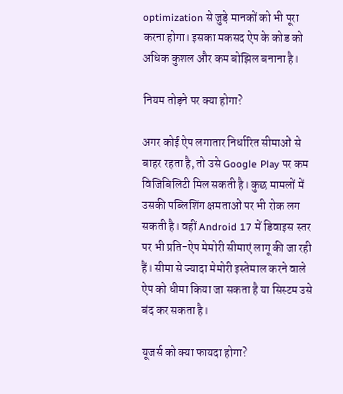optimization से जुड़े मानकों को भी पूरा करना होगा। इसका मकसद ऐप के कोड को अधिक कुशल और कम बोझिल बनाना है।

नियम तोड़ने पर क्या होगा?

अगर कोई ऐप लगातार निर्धारित सीमाओं से बाहर रहता है, तो उसे Google Play पर कम विजिबिलिटी मिल सकती है। कुछ मामलों में उसकी पब्लिशिंग क्षमताओं पर भी रोक लग सकती है। वहीं Android 17 में डिवाइस स्तर पर भी प्रति-ऐप मेमोरी सीमाएं लागू की जा रही हैं। सीमा से ज्यादा मेमोरी इस्तेमाल करने वाले ऐप को धीमा किया जा सकता है या सिस्टम उसे बंद कर सकता है।

यूजर्स को क्या फायदा होगा?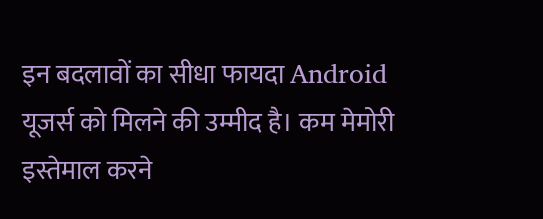इन बदलावों का सीधा फायदा Android यूजर्स को मिलने की उम्मीद है। कम मेमोरी इस्तेमाल करने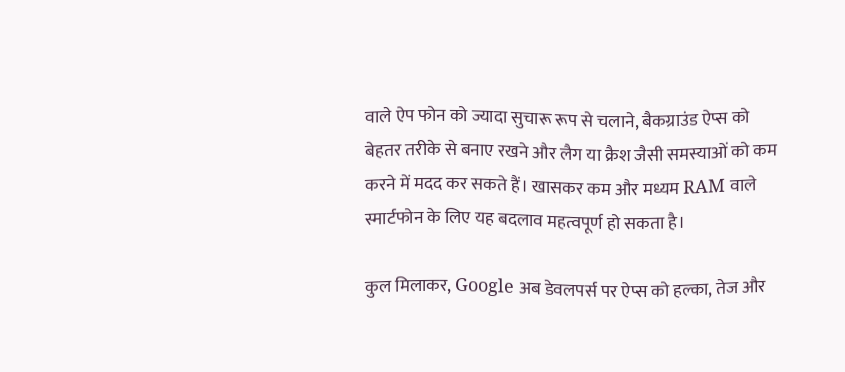वाले ऐप फोन को ज्यादा सुचारू रूप से चलाने, बैकग्राउंड ऐप्स को बेहतर तरीके से बनाए रखने और लैग या क्रैश जैसी समस्याओं को कम करने में मदद कर सकते हैं। खासकर कम और मध्यम RAM वाले स्मार्टफोन के लिए यह बदलाव महत्वपूर्ण हो सकता है।

कुल मिलाकर, Google अब डेवलपर्स पर ऐप्स को हल्का, तेज और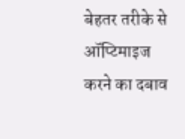बेहतर तरीके से ऑप्टिमाइज करने का दबाव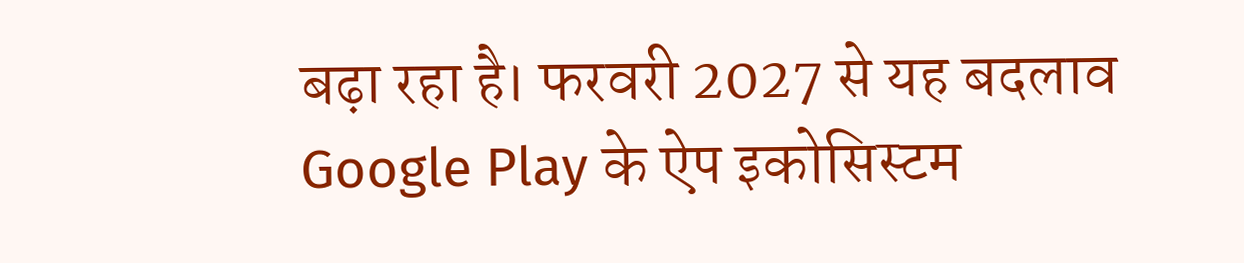बढ़ा रहा है। फरवरी 2027 से यह बदलाव Google Play के ऐप इकोसिस्टम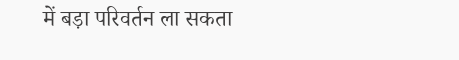में बड़ा परिवर्तन ला सकता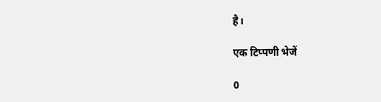है।

एक टिप्पणी भेजें

0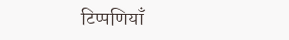टिप्पणियाँ